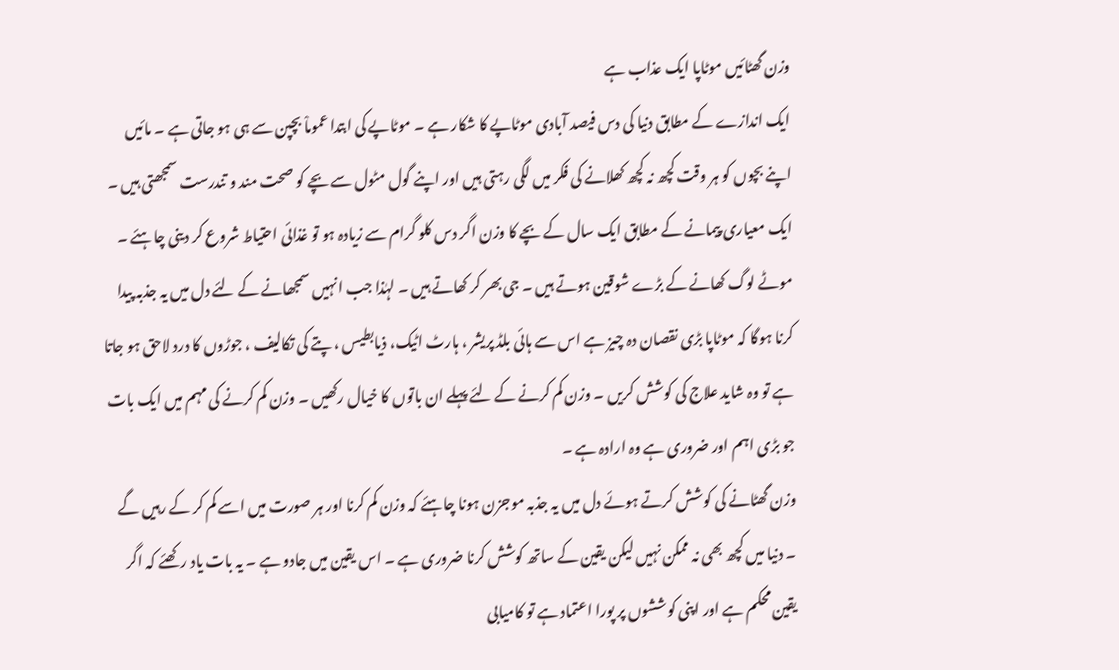وزن گھٹائیں موٹاپا ایک عذاب ہے
ایک اندازے کے مطابق دنیا کی دس فیصد آبادی موٹاپے کا شکار ہے ۔ موٹاپے کی ابتدا عموماْ بچپن سے ہی ہو جاتی ہے ۔ مائیں اپنے بچوں کو ہر وقت کچھ نہ کچھ کھلانے کی فکر میں لگی رہتی ہیں اور اپنے گول مٹول سے بچے کو صحت مند و تندرست سمجھتی ہیں ۔ ایک معیاری پیمانے کے مطابق ایک سال کے بچے کا وزن اگر دس کلو گرام سے زیادہ ہو تو غذائی احتیاط شروع کر دینی چاہئے ۔
موٹے لوگ کھانے کے بڑے شوقین ہوتے ہیں ۔ جی بھر کر کھاتے ہیں ۔ لہٰذا جب انہیں سمجھانے کے لئے دل میں یہ جذبہ پیدا کرنا ہوگا کہ موٹاپا بڑی نقصان دہ چیز ہے اس سے ہائی بلڈ پریشر ، ہارٹ اٹیک، ذیابطیس ، پتے کی تکالیف ، جوڑوں کا درد لاحق ہو جاتا ہے تو وہ شاید علاج کی کوشش کریں ۔ وزن کم کرنے کے لئے پہلے ان باتوں کا خیال رکھیں ۔ وزن کم کرنے کی مہم میں ایک بات جو بڑی اہم اور ضروری ہے وہ ارادہ ہے ۔
وزن گھٹانے کی کوشش کرتے ہوئے دل میں یہ جذبہ موجزن ہونا چاہئے کہ وزن کم کرنا اور ہر صورت میں اسے کم کر کے رہیں گے ۔ دنیا میں کچھ بھی نہ ممکن نہیں لیکن یقین کے ساتھ کوشش کرنا ضروری ہے ۔ اس یقین میں جادو ہے ۔ یہ بات یاد رکھئے کہ اگر یقین محکم ہے اور اپنی کوششوں پر پورا اعتماد ہے تو کامیابی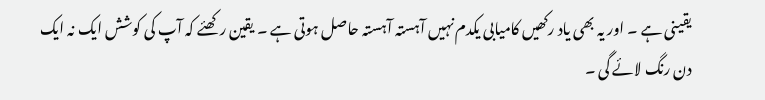یقینی ہے ۔ اور یہ بھی یاد رکھیں کامیابی یکدم نہیں آہستہ آہستہ حاصل ہوتی ہے ۔ یقین رکھئے کہ آپ کی کوشش ایک نہ ایک دن رنگ لائے گی ۔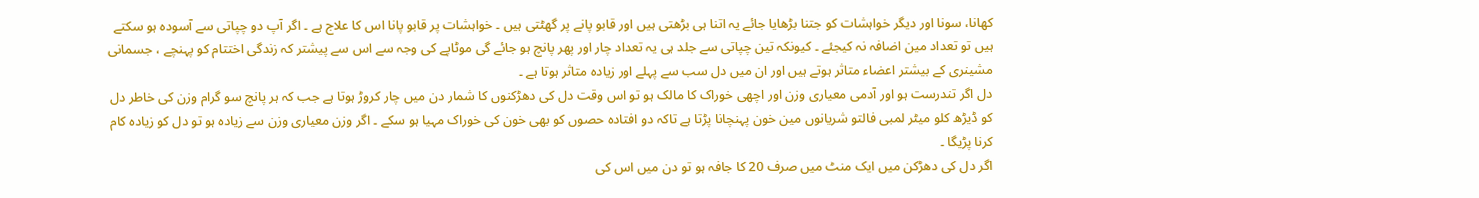کھانا، سونا اور دیگر خواہشات کو جتنا بڑھایا جائے یہ اتنا ہی بڑھتی ہیں اور قابو پانے پر گھٹتی ہیں ۔ خواہشات پر قابو پانا اس کا علاج ہے ۔ اگر آپ دو چپاتی سے آسودہ ہو سکتے ہیں تو تعداد مین اضافہ نہ کیجئے ۔ کیونکہ تین چپاتی سے جلد ہی یہ تعداد چار اور پھر پانچ ہو جائے گی موٹاپے کی وجہ سے اس سے پیشتر کہ زندگی اختتام کو پہنچے ، جسمانی مشینری کے بیشتر اعضاء متاثر ہوتے ہیں اور ان میں دل سب سے پہلے اور زیادہ متاثر ہوتا ہے ۔
دل اگر تندرست ہو اور آدمی معیاری وزن اور اچھی خوراک کا مالک ہو تو اس وقت دل کی دھڑکنوں کا شمار دن میں چار کروڑ ہوتا ہے جب کہ ہر پانچ سو گرام وزن کی خاطر دل کو ڈیڑھ کلو میٹر لمبی فالتو شریانوں مین خون پہنچانا پڑتا ہے تاکہ دو افتادہ حصوں کو بھی خون کی خوراک مہیا ہو سکے ۔ اگر وزن معیاری وزن سے زیادہ ہو تو دل کو زیادہ کام کرنا پڑیگا ۔
اگر دل کی دھڑکن میں ایک منٹ میں صرف 20 کا جافہ ہو تو دن میں اس کی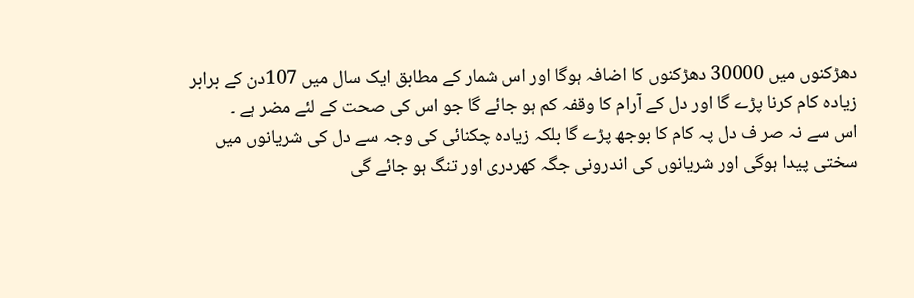دھڑکنوں میں 30000 دھڑکنوں کا اضافہ ہوگا اور اس شمار کے مطابق ایک سال میں 107دن کے برابر زیادہ کام کرنا پڑے گا اور دل کے آرام کا وقفہ کم ہو جائے گا جو اس کی صحت کے لئے مضر ہے ۔
اس سے نہ صر ف دل پہ کام کا بوجھ پڑے گا بلکہ زیادہ چکنائی کی وجہ سے دل کی شریانوں میں سختی پیدا ہوگی اور شریانوں کی اندرونی جگہ کھردری اور تنگ ہو جائے گی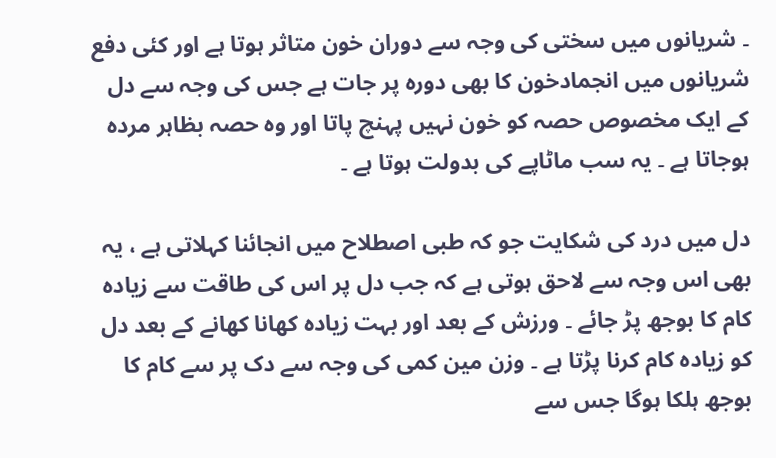۔ شریانوں میں سختی کی وجہ سے دوران خون متاثر ہوتا ہے اور کئی دفع شریانوں میں انجمادخون کا بھی دورہ پر جات ہے جس کی وجہ سے دل کے ایک مخصوص حصہ کو خون نہیں پہنچ پاتا اور وہ حصہ بظاہر مردہ ہوجاتا ہے ۔ یہ سب ماٹاپے کی بدولت ہوتا ہے ۔

دل میں درد کی شکایت جو کہ طبی اصطلاح میں انجائنا کہلاتی ہے ، یہ بھی اس وجہ سے لاحق ہوتی ہے کہ جب دل پر اس کی طاقت سے زیادہ کام کا بوجھ پڑ جائے ۔ ورزش کے بعد اور بہت زیادہ کھانا کھانے کے بعد دل کو زیادہ کام کرنا پڑتا ہے ۔ وزن مین کمی کی وجہ سے دک پر سے کام کا بوجھ ہلکا ہوگا جس سے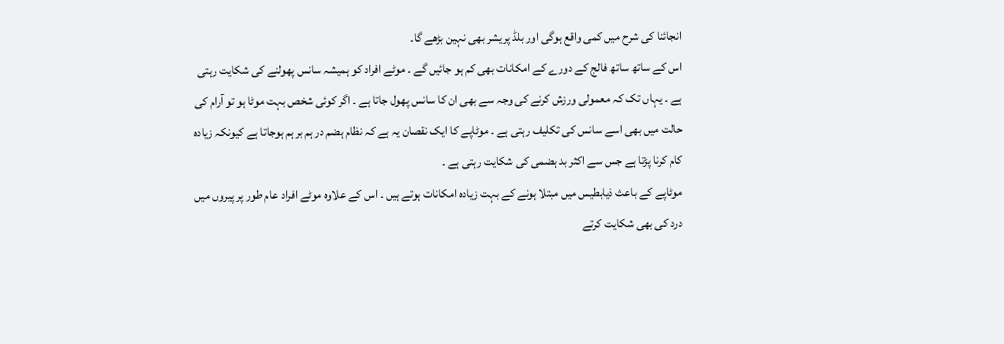انجائنا کی شرح میں کمی واقع ہوگی اور بلڈ پریشر بھی نہین بڑھے گا۔
اس کے ساتھ ساتھ فالج کے دورے کے امکانات بھی کم ہو جائیں گے ۔ موٹے افراد کو ہمیشہ سانس پھولنے کی شکایت رہتی ہے ۔ یہاں تک کہ معمولی ورزش کرنے کی وجہ سے بھی ان کا سانس پھول جاتا ہے ۔ اگر کوئی شخص بہت موٹا ہو تو آرام کی حالت میں بھی اسے سانس کی تکلیف رہتی ہے ۔ موٹاپے کا ایک نقصان یہ ہے کہ نظام ہضم در ہم بر ہم ہوجاتا ہے کیونکہ زیادہ کام کرنا پڑتا ہے جس سے اکثر بد ہضمی کی شکایت رہتی ہے ۔
موٹاپے کے باعث ذیابطیس میں مبتلا ہونے کے بہت زیادہ امکانات ہوتے ہیں ۔ اس کے علاوہ موٹے افراد عام طور پر پیروں میں درد کی بھی شکایت کرتے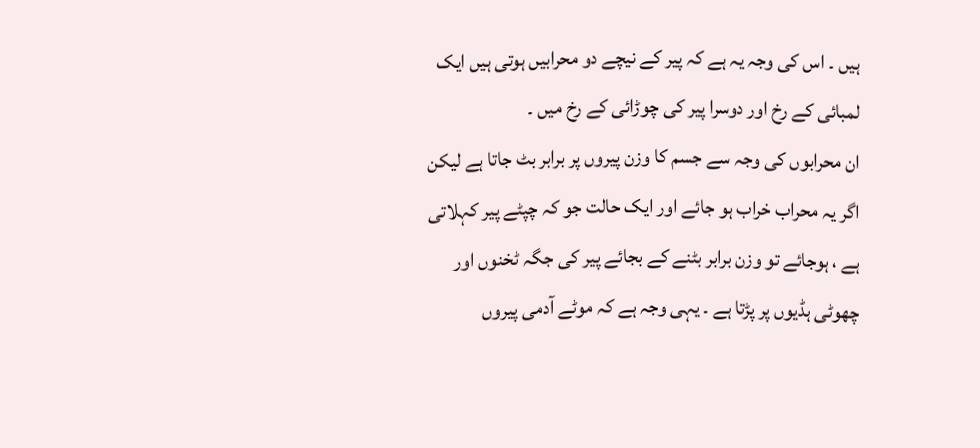ہیں ۔ اس کی وجہ یہ ہے کہ پیر کے نیچے دو محرابیں ہوتی ہیں ایک لمبائی کے رخ اور دوسرا پیر کی چوڑائی کے رخ میں ۔
ان محرابوں کی وجہ سے جسم کا وزن پیروں پر برابر بٹ جاتا ہے لیکن اگر یہ محراب خراب ہو جائے اور ایک حالت جو کہ چپٹے پیر کہلاتی ہے ، ہوجائے تو وزن برابر بٹنے کے بجائے پیر کی جگہ ٹخنوں اور چھوٹی ہڈیوں پر پڑتا ہے ۔ یہی وجہ ہے کہ موٹے آدمی پیروں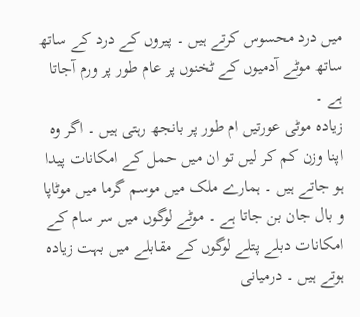میں درد محسوس کرتے ہیں ۔ پیروں کے درد کے ساتھ ساتھ موٹے آدمیوں کے ٹخنوں پر عام طور پر ورم آجاتا ہے ۔
زیادہ موٹی عورتیں ام طور پر بانجھ رہتی ہیں ۔ اگر وہ اپنا وزن کم کر لیں تو ان میں حمل کے امکانات پیدا ہو جاتے ہیں ۔ ہمارے ملک میں موسم گرما میں موٹاپا و بال جان بن جاتا ہے ۔ موٹے لوگوں میں سر سام کے امکانات دبلے پتلے لوگوں کے مقابلے میں بہت زیادہ ہوتے ہیں ۔ درمیانی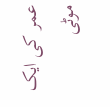عمر کی ایک موٹی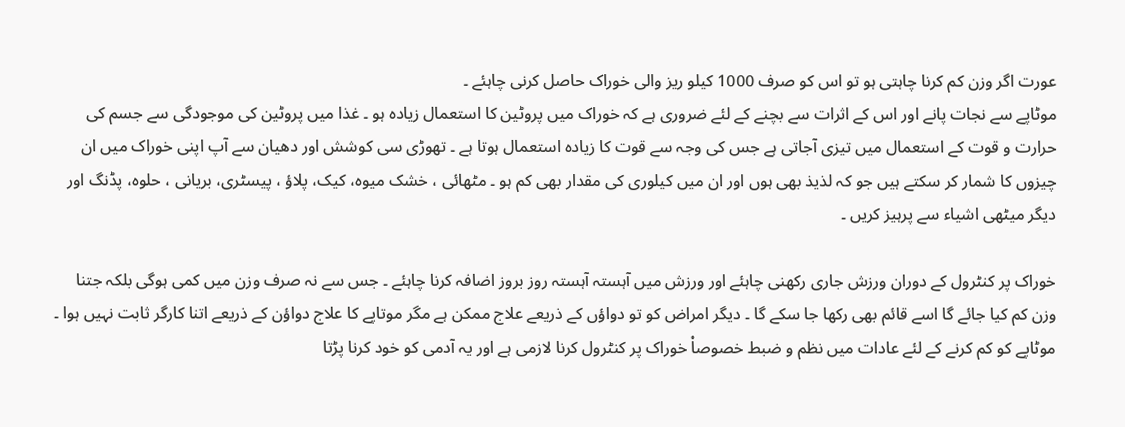عورت اگر وزن کم کرنا چاہتی ہو تو اس کو صرف 1000 کیلو ریز والی خوراک حاصل کرنی چاہئے ۔
موٹاپے سے نجات پانے اور اس کے اثرات سے بچنے کے لئے ضروری ہے کہ خوراک میں پروٹین کا استعمال زیادہ ہو ۔ غذا میں پروٹین کی موجودگی سے جسم کی حرارت و قوت کے استعمال میں تیزی آجاتی ہے جس کی وجہ سے قوت کا زیادہ استعمال ہوتا ہے ۔ تھوڑی سی کوشش اور دھیان سے آپ اپنی خوراک میں ان چیزوں کا شمار کر سکتے ہیں جو کہ لذیذ بھی ہوں اور ان میں کیلوری کی مقدار بھی کم ہو ۔ مٹھائی ، خشک میوہ، کیک، پلاؤ ، پیسٹری، بریانی ، حلوہ، پڈنگ اور دیگر میٹھی اشیاء سے پرہیز کریں ۔

خوراک پر کنٹرول کے دوران ورزش جاری رکھنی چاہئے اور ورزش میں آہستہ آہستہ روز بروز اضافہ کرنا چاہئے ۔ جس سے نہ صرف وزن میں کمی ہوگی بلکہ جتنا وزن کم کیا جائے گا اسے قائم بھی رکھا جا سکے گا ۔ دیگر امراض کو تو دواؤں کے ذریعے علاج ممکن ہے مگر موتاپے کا علاج دواؤن کے ذریعے اتنا کارگر ثابت نہیں ہوا ۔ موٹاپے کو کم کرنے کے لئے عادات میں نظم و ضبط خصوصاْ خوراک پر کنٹرول کرنا لازمی ہے اور یہ آدمی کو خود کرنا پڑتا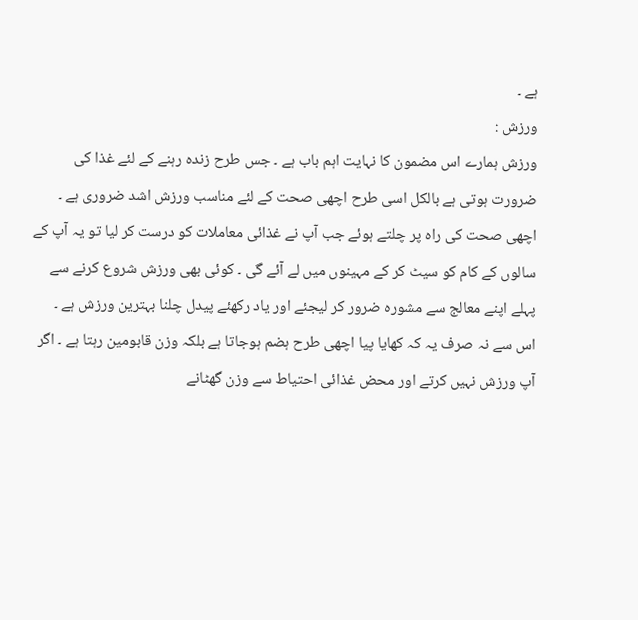ہے ۔
ورزش :
ورزش ہمارے اس مضمون کا نہایت اہم باب ہے ۔ جس طرح زندہ رہنے کے لئے غذا کی ضرورت ہوتی ہے بالکل اسی طرح اچھی صحت کے لئے مناسب ورزش اشد ضروری ہے ۔ اچھی صحت کی راہ پر چلتے ہوئے جب آپ نے غذائی معاملات کو درست کر لیا تو یہ آپ کے سالوں کے کام کو سیٹ کر کے مہینوں میں لے آئے گی ۔ کوئی بھی ورزش شروع کرنے سے پہلے اپنے معالج سے مشورہ ضرور کر لیجئے اور یاد رکھئے پیدل چلنا بہترین ورزش ہے ۔
اس سے نہ صرف یہ کہ کھایا پیا اچھی طرح ہضم ہوجاتا ہے بلکہ وزن قابومین رہتا ہے ۔ اگر آپ ورزش نہیں کرتے اور محض غذائی احتیاط سے وزن گھٹانے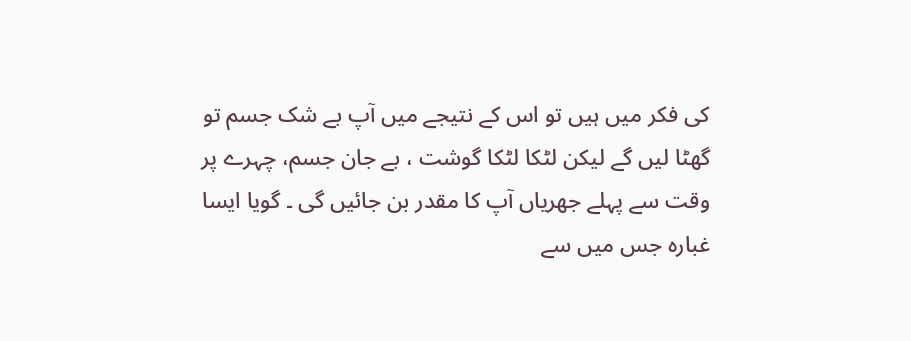کی فکر میں ہیں تو اس کے نتیجے میں آپ بے شک جسم تو گھٹا لیں گے لیکن لٹکا لٹکا گوشت ، بے جان جسم، چہرے پر وقت سے پہلے جھریاں آپ کا مقدر بن جائیں گی ۔ گویا ایسا غبارہ جس میں سے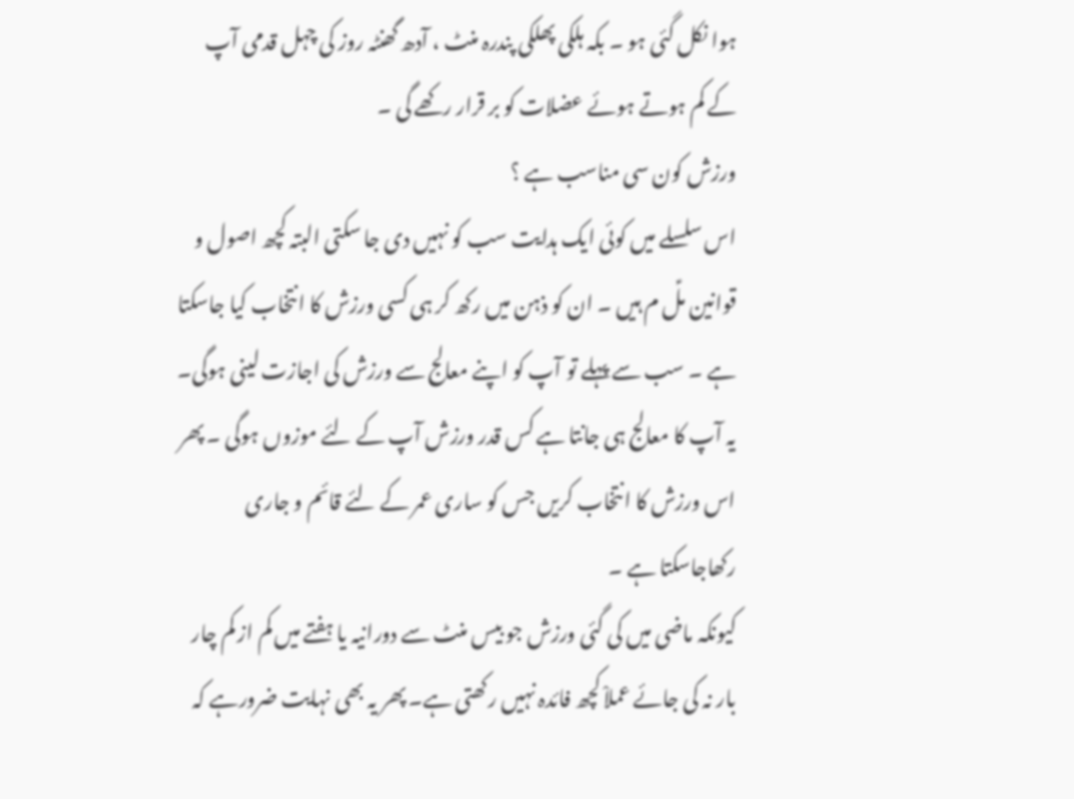ہوا نکل گئی ہو ۔ بکہ ہلکی پھلکی پندرہ منٹ ، آدھ گھنٹہ روز کی چہل قدمی آپ کے کم ہوتے ہوئے عضلات کو بر قرار رکھے گی ۔
ورزش کون سی مناسب ہے ؟
اس سلسلے میں کوئی ایک ہدایت سب کو نہیں دی جا سکتی البتہ کچھ اصول و قوانین ملؑ م ہیں ۔ ان کو ذہن میں رکھ کر ہی کسی ورزش کا انتخاب کیا جاسکتا ہے ۔ سب سے پہلے تو آپ کو اپنے معالج سے ورزش کی اجازت لینی ہوگی۔ یہ آپ کا معالج ہی جانتا ہے کس قدر ورزش آپ کے لئے موزوں ہوگی ۔ پھر اس ورزش کا انتخاب کریں جس کو ساری عمر کے لئے قائم و جاری رکھاجاسکتا ہے ۔
کیونکہ ماضی میں کی گئی ورزش جو بیس منٹ سے دورانیہ یا ہفتے میں کم از کم چار بار نہ کی جائے عملاْ کچھ فائدہ نہیں رکھتی ہے۔ پھر یہ بھی نہایت ضرورہے کہ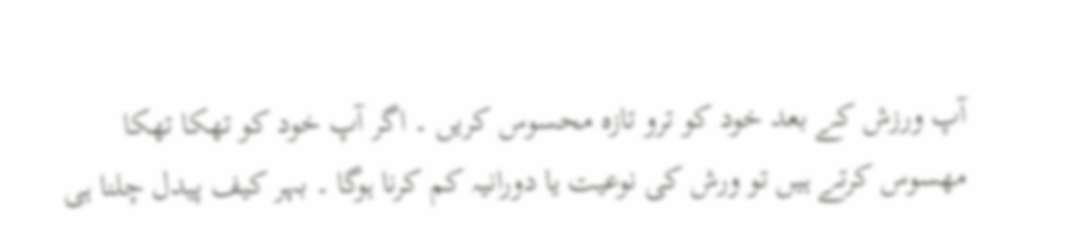آپ ورزش کے بعد خود کو ترو تازہ محسوس کریں ۔ اگر آپ خود کو تھکا تھکا مھسوس کرتے ہیں تو ورش کی نوعیت یا دورانیہ کم کرنا ہوگا ۔ بہر کیف پیدل چلنا ہی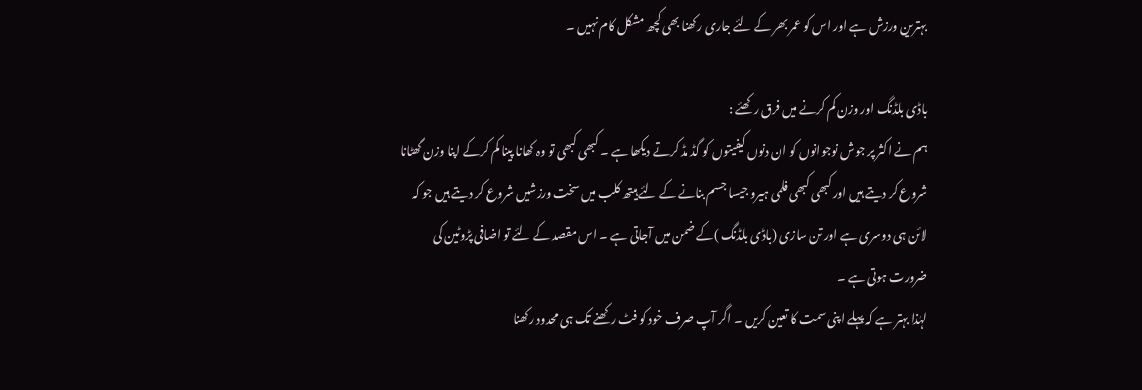بہترین ورزش ہے اور اس کو عمر بھر کے لئے جاری رکھنا بھی کچھ مشکل کام نہیں ۔

باڈی بلڈنگ اور وزن کم کرنے میں فرق رکھئے :
ہم نے اکثر پر جوش نوجوانوں کو ان دنوں کیفیتوں کو گڈ مڈ کرتے دیکھا ہے ۔ کبھی کبھی تو وہ کھانا پینا کم کرکے اپنا وزن گھٹانا شروع کر دیتے ہیں اور کبھی کبھی فلمی ہیرو جیسا جسم بنانے کے لئے ہیتھ کلب میں سخت ورزشیں شروع کر دیتے ہیں جو کہ لائن ہی دوسری ہے اور تن سازی (باڈی بلڈنگ )کے ضمن میں آجاتی ہے ۔ اس مقصد کے لئے تو اضافی پڑوٹین کی ضرورت ہوتی ہے ۔
لہٰذا بہتر ہے کہ پہلے اپنی سمت کا تعین کریں ۔ اگر آپ صرف خود کو فٹ رکھنے تک ہی محدود رکھنا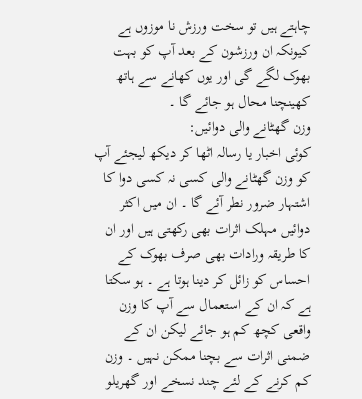چاہتے ہیں تو سخت ورزش نا موزوں ہے کیونکہ ان ورزشون کے بعد آپ کو بہت بھوک لگے گی اور یوں کھانے سے ہاتھ کھینچنا محال ہو جائے گا ۔
وزن گھٹانے والی دوائیں:
کوئی اخبار یا رسالہ اٹھا کر دیکھ لیجئے آپ کو وزن گھٹانے والی کسی نہ کسی دوا کا اشتہار ضرور نطر آئے گا ۔ ان میں اکثر دوائیں مہلک اثرات بھی رکھتی ہیں اور ان کا طریقہ ورادات بھی صرف بھوک کے احساس کو زائل کر دینا ہوتا ہے ۔ ہو سکتا ہے کہ ان کے استعمال سے آپ کا وزن واقعی کچھ کم ہو جائے لیکن ان کے ضمنی اثرات سے بچنا ممکن نہیں ۔ وزن کم کرنے کے لئے چند نسخے اور گھریلو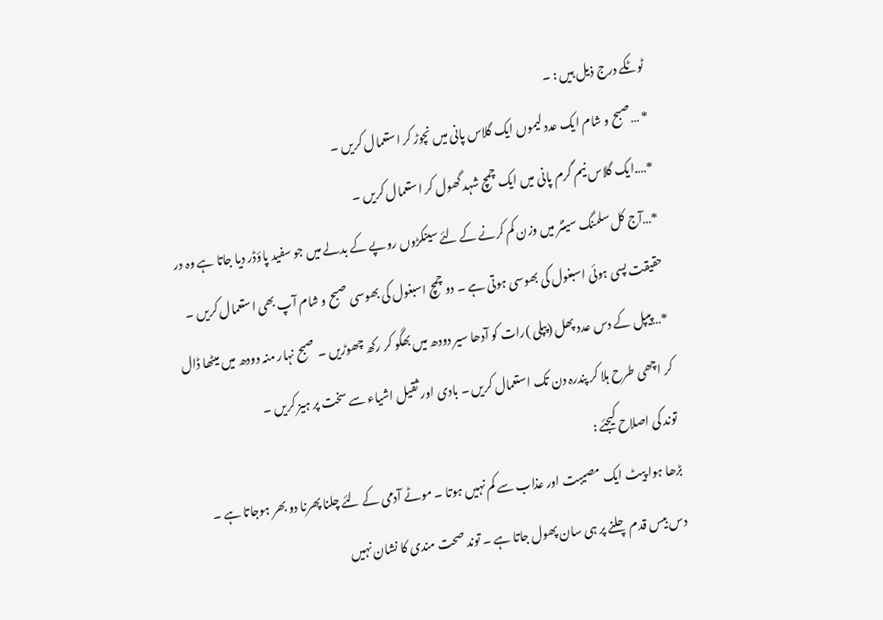ٹوٹکے درج ذیل ہیں : ۔
* …صبح و شام ایک عدد لیموں ایک گلاس پانی میں نچوڑ کر استعمال کریں ۔
*….ایک گلاس نیم گرم پانی میں ایک چمچ شہد گھول کر استعمال کریں ۔
*…آج کل سلمنگ سینٹر میں وزن کم کرنے کے لئے سینکڑوں روپے کے بدلے میں جو سفید پاؤڈر دیا جاتا ہے وہ در حقیقت پسی ہوئی اسبغول کی بھوسی ہوتی ہے ۔ دو چمچ اسبغول کی بھوسی صبح و شام آپ بھی استعمال کریں ۔
*…پیپل کے دس عدد پھل (پپلی )رات کو آدھا سیر دودھ میں بھگو کر رکھ چھوڑیں ۔ صبح نہار منہ دودھ میں میٹھا ڈال کر اچھی طرح ہلا کر پندرہ دن تک استعمال کریں ۔ بادی اور ثقیل اشیاء سے سخت پر ہیز کریں ۔
توند کی اصلاح کیجئے :
بڑھا ہوا پیٹ ایک مصیبت اور عذاب سے کم نہیں ہوتا ۔ موٹے آدمی کے لئے چلنا پھرنا دو بھر ہوجاتا ہے ۔ دس بیس قدم چلنے پر ہی سان پھول جاتا ہے ۔ توند صحت مندی کا نشان نہیں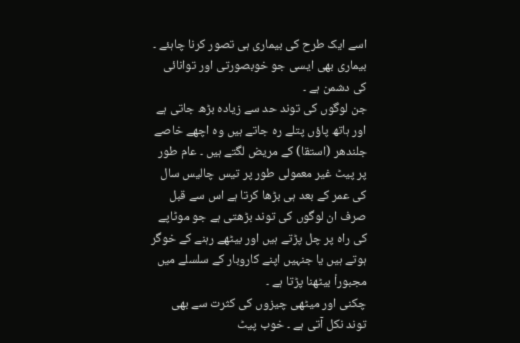اسے ایک طرح کی بیماری ہی تصور کرنا چاہئے ۔ بیماری بھی ایسی جو خوبصورتی اور توانائی کی دشمن ہے ۔
جن لوگوں کی توند حد سے زیادہ بڑھ جاتی ہے اور ہاتھ پاؤں پتلے رہ جاتے ہیں وہ اچھے خاصے جلندھر (استقا) کے مریض لگتے ہیں ۔ عام طور پر پیٹ غیر معمولی طور پر تیس چالیس سال کی عمر کے بعد ہی بڑھا کرتا ہے اس سے قبل صرف ان لوگوں کی توند بڑھتی ہے جو موٹاپے کی راہ پر چل پڑتے ہیں اور بیٹھے رہنے کے خوگر ہوتے ہیں یا جنہیں اپنے کاروبار کے سلسلے میں مجبوراْ بیٹھنا پڑتا ہے ۔
چکنی اور میٹھی چیزوں کی کثرت سے بھی توند نکل آتی ہے ۔ خوب پیٹ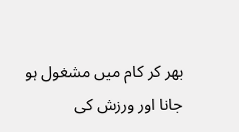بھر کر کام میں مشغول ہو جانا اور ورزش کی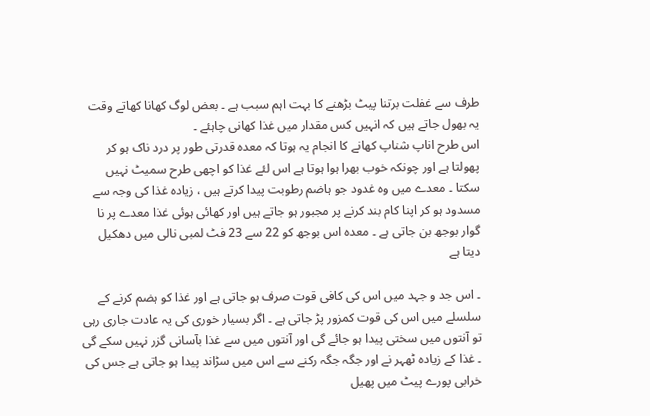طرف سے غفلت برتنا پیٹ بڑھنے کا بہت اہم سبب ہے ۔ بعض لوگ کھانا کھاتے وقت یہ بھول جاتے ہیں کہ انہیں کس مقدار میں غذا کھانی چاہئے ۔
اس طرح اناپ شناپ کھانے کا انجام یہ ہوتا کہ معدہ قدرتی طور پر درد ناک ہو کر پھولتا ہے اور چونکہ خوب بھرا ہوا ہوتا ہے اس لئے غذا کو اچھی طرح سمیٹ نہیں سکتا ۔ معدے میں وہ غدود جو ہاضم رطوبت پیدا کرتے ہیں ، زیادہ غذا کی وجہ سے مسدود ہو کر اپنا کام بند کرنے پر مجبور ہو جاتے ہیں اور کھائی ہوئی غذا معدے پر نا گوار بوجھ بن جاتی ہے ۔ معدہ اس بوجھ کو 22 سے 23 فٹ لمبی نالی میں دھکیل دیتا ہے

۔ اس جد و جہد میں اس کی کافی قوت صرف ہو جاتی ہے اور غذا کو ہضم کرنے کے سلسلے میں اس کی قوت کمزور پڑ جاتی ہے ۔ اگر بسیار خوری کی یہ عادت جاری رہی تو آنتوں میں سختی پیدا ہو جائے گی اور آنتوں میں سے غذا بآسانی گزر نہیں سکے گی ۔ غذا کے زیادہ ٹھہر نے اور جگہ جگہ رکنے سے اس میں سڑاند پیدا ہو جاتی ہے جس کی خرابی پورے پیٹ میں پھیل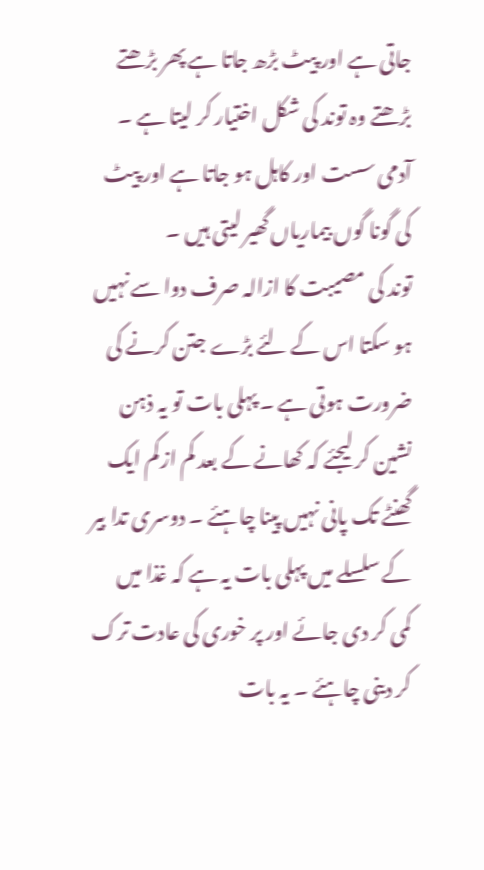جاتی ہے اور پیٹ بڑھ جاتا ہے پھر بڑھتے بڑھتے وہ توند کی شکل اختیار کر لیتا ہے ۔ آدمی سست اور کاہل ہو جاتا ہے اور پیٹ کی گونا گوں بیماریاں گھیر لیتی ہیں ۔
توند کی مصیبت کا ازالہ صرف دوا سے نہیں ہو سکتا اس کے لئے بڑے جتن کرنے کی ضرورت ہوتی ہے ۔ پہلی بات تو یہ ذہن نشین کر لیجئے کہ کھانے کے بعد کم ازکم ایک گھنٹے تک پانی نہیں پینا چاہئے ۔ دوسری تدا بیر کے سلسلے میں پہلی بات یہ ہے کہ غذا میں کمی کر دی جائے اور پر خوری کی عادت ترک کر دینی چاہئے ۔ یہ بات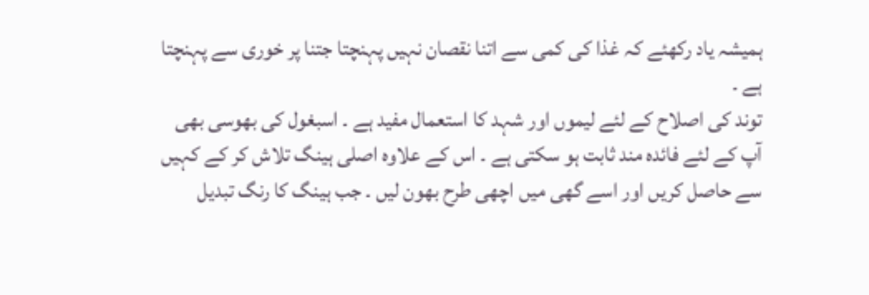ہمیشہ یاد رکھئے کہ غذا کی کمی سے اتنا نقصان نہیں پہنچتا جتنا پر خوری سے پہنچتا ہے ۔
توند کی اصلاح کے لئے لیموں اور شہد کا استعمال مفید ہے ۔ اسبغول کی بھوسی بھی آپ کے لئے فائدہ مند ثابت ہو سکتی ہے ۔ اس کے علاوہ اصلی ہینگ تلاش کر کے کہیں سے حاصل کریں اور اسے گھی میں اچھی طرح بھون لیں ۔ جب ہینگ کا رنگ تبدیل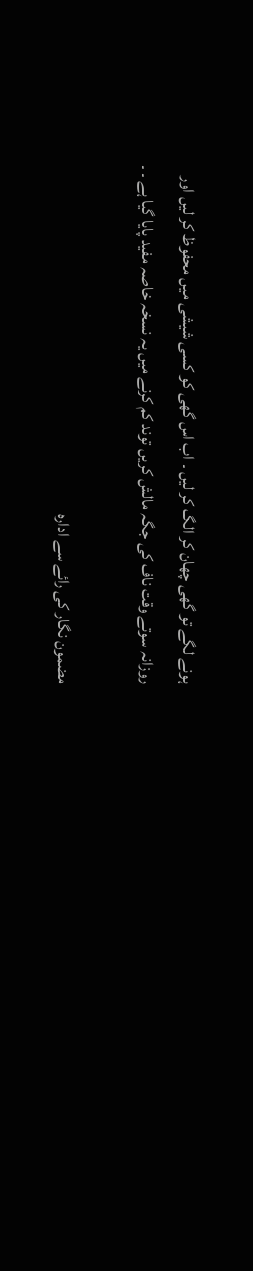ہونے لگے تو گھی چھان کر الگ کر لیں ۔ اب اس گھی کو کسی شیشی میں محفوظ کر لیں اور روزانہ سوتے وقت ناف کی جگہ مالش کریں توند کم کرنے میں یہ نسخہ خاصہ مفید پایا گیا ہے ۔ ۔

مضمون نگار کی رائے سے ادارہ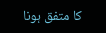کا متفق ہونا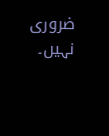ضروری نہیں۔